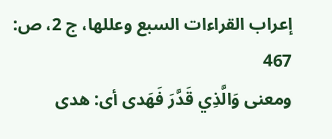إعراب القراءات السبع وعللها، ج 2، ص: 467
ومعنى وَالَّذِي قَدَّرَ فَهَدى أى: هدى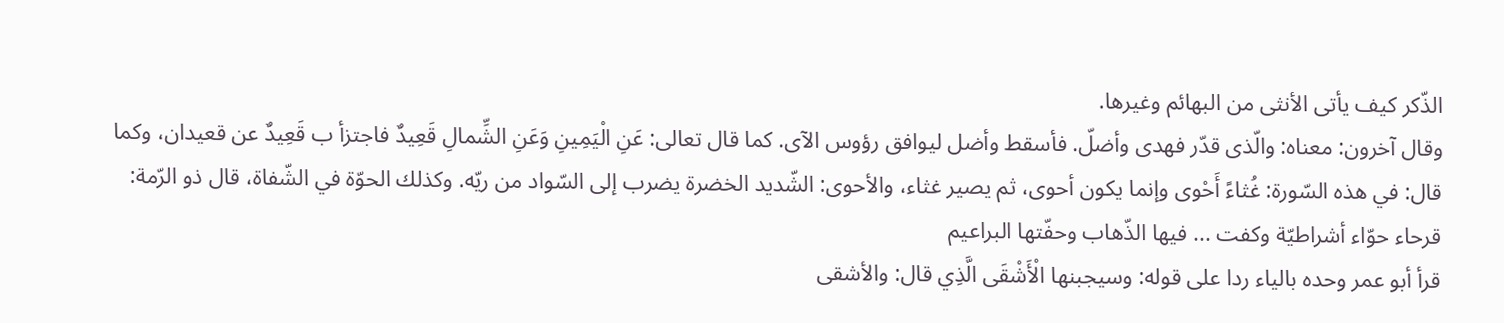الذّكر كيف يأتى الأنثى من البهائم وغيرها.
وقال آخرون: معناه: والّذى قدّر فهدى وأضلّ. فأسقط وأضل ليوافق رؤوس الآى. كما قال تعالى: عَنِ الْيَمِينِ وَعَنِ الشِّمالِ قَعِيدٌ فاجتزأ ب قَعِيدٌ عن قعيدان، وكما قال: في هذه السّورة: غُثاءً أَحْوى وإنما يكون أحوى، ثم يصير غثاء، والأحوى: الشّديد الخضرة يضرب إلى السّواد من ريّه. وكذلك الحوّة في الشّفاة، قال ذو الرّمة:
قرحاء حوّاء أشراطيّة وكفت ... فيها الذّهاب وحفّتها البراعيم
قرأ أبو عمر وحده بالياء ردا على قوله: وسيجبنها الْأَشْقَى الَّذِي قال: والأشقى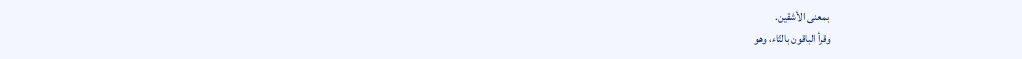بمعنى الأشقين.
وقرأ الباقون بالتّاء، وهو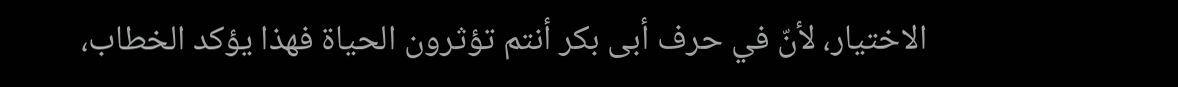الاختيار، لأنّ في حرف أبى بكر أنتم تؤثرون الحياة فهذا يؤكد الخطاب،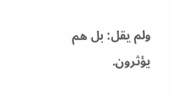ولم يقل: بل هم يؤثرون.